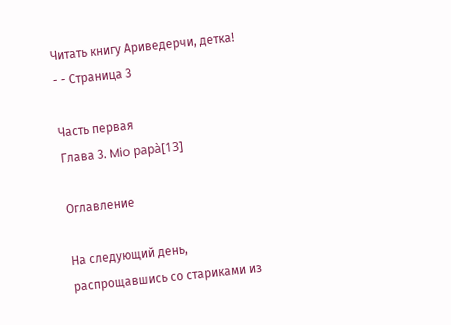Читать книгу Ариведерчи, детка! - - Страница 3

Часть первая
Глава 3. Mio papà[13]

Оглавление

На следующий день, распрощавшись со стариками из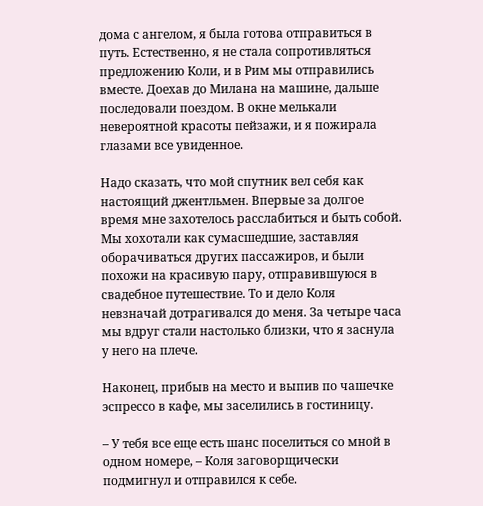дома с ангелом, я была готова отправиться в путь. Естественно, я не стала сопротивляться предложению Коли, и в Рим мы отправились вместе. Доехав до Милана на машине, дальше последовали поездом. В окне мелькали невероятной красоты пейзажи, и я пожирала глазами все увиденное.

Надо сказать, что мой спутник вел себя как настоящий джентльмен. Впервые за долгое время мне захотелось расслабиться и быть собой. Мы хохотали как сумасшедшие, заставляя оборачиваться других пассажиров, и были похожи на красивую пару, отправившуюся в свадебное путешествие. То и дело Коля невзначай дотрагивался до меня. За четыре часа мы вдруг стали настолько близки, что я заснула у него на плече.

Наконец, прибыв на место и выпив по чашечке эспрессо в кафе, мы заселились в гостиницу.

– У тебя все еще есть шанс поселиться со мной в одном номере, – Коля заговорщически подмигнул и отправился к себе.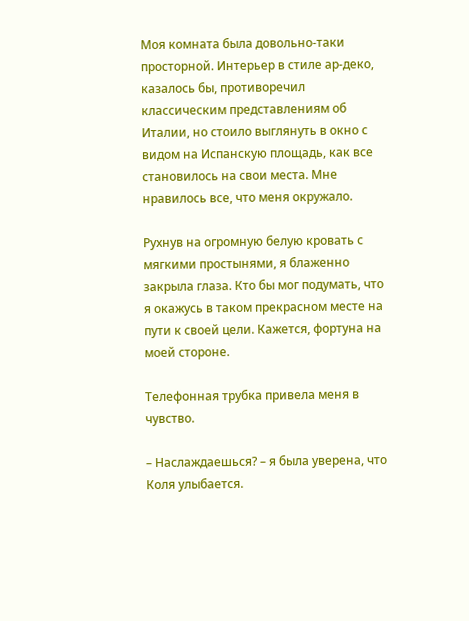Моя комната была довольно-таки просторной. Интерьер в стиле ар-деко, казалось бы, противоречил классическим представлениям об Италии, но стоило выглянуть в окно с видом на Испанскую площадь, как все становилось на свои места. Мне нравилось все, что меня окружало.

Рухнув на огромную белую кровать с мягкими простынями, я блаженно закрыла глаза. Кто бы мог подумать, что я окажусь в таком прекрасном месте на пути к своей цели. Кажется, фортуна на моей стороне.

Телефонная трубка привела меня в чувство.

– Наслаждаешься? – я была уверена, что Коля улыбается.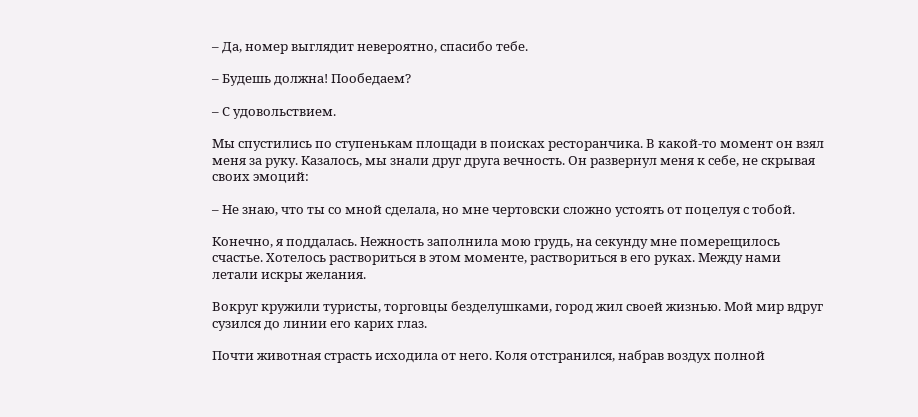– Да, номер выглядит невероятно, спасибо тебе.

– Будешь должна! Пообедаем?

– С удовольствием.

Мы спустились по ступенькам площади в поисках ресторанчика. В какой-то момент он взял меня за руку. Казалось, мы знали друг друга вечность. Он развернул меня к себе, не скрывая своих эмоций:

– Не знаю, что ты со мной сделала, но мне чертовски сложно устоять от поцелуя с тобой.

Конечно, я поддалась. Нежность заполнила мою грудь, на секунду мне померещилось счастье. Хотелось раствориться в этом моменте, раствориться в его руках. Между нами летали искры желания.

Вокруг кружили туристы, торговцы безделушками, город жил своей жизнью. Мой мир вдруг сузился до линии его карих глаз.

Почти животная страсть исходила от него. Коля отстранился, набрав воздух полной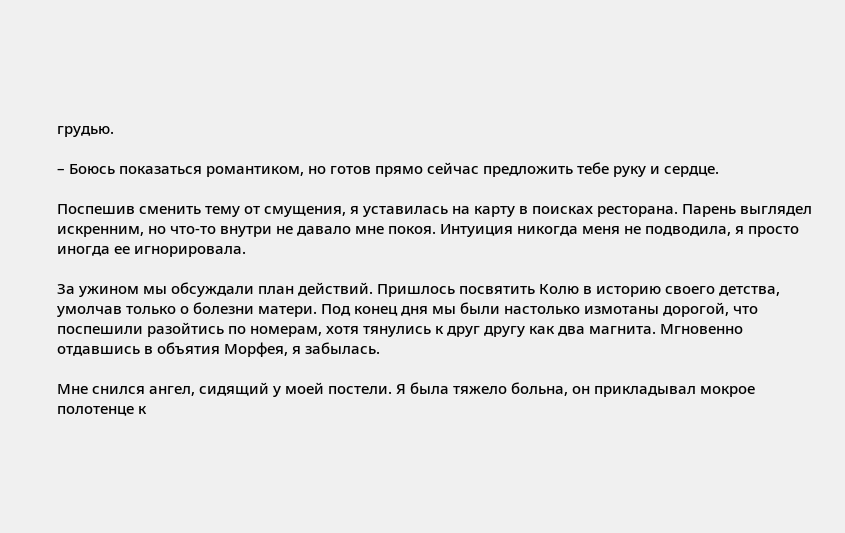грудью.

– Боюсь показаться романтиком, но готов прямо сейчас предложить тебе руку и сердце.

Поспешив сменить тему от смущения, я уставилась на карту в поисках ресторана. Парень выглядел искренним, но что-то внутри не давало мне покоя. Интуиция никогда меня не подводила, я просто иногда ее игнорировала.

За ужином мы обсуждали план действий. Пришлось посвятить Колю в историю своего детства, умолчав только о болезни матери. Под конец дня мы были настолько измотаны дорогой, что поспешили разойтись по номерам, хотя тянулись к друг другу как два магнита. Мгновенно отдавшись в объятия Морфея, я забылась.

Мне снился ангел, сидящий у моей постели. Я была тяжело больна, он прикладывал мокрое полотенце к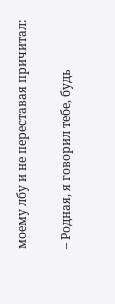моему лбу и не переставая причитал:

– Родная, я говорил тебе, будь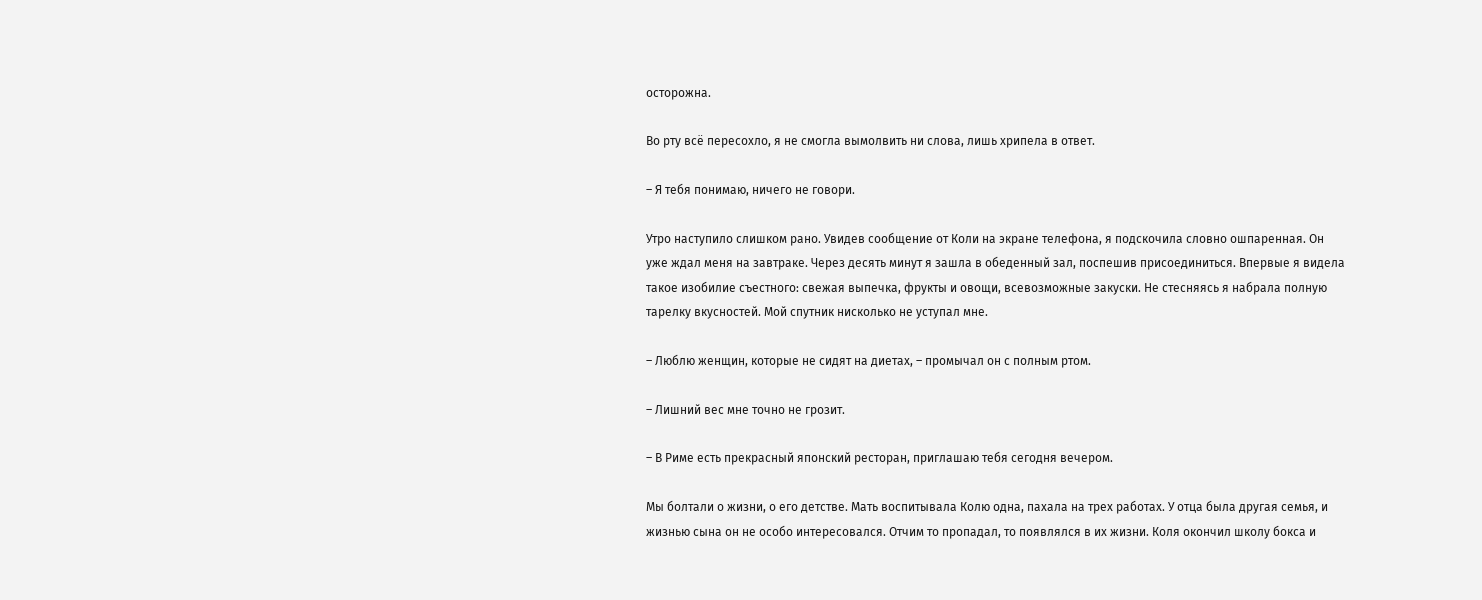осторожна.

Во рту всё пересохло, я не смогла вымолвить ни слова, лишь хрипела в ответ.

– Я тебя понимаю, ничего не говори.

Утро наступило слишком рано. Увидев сообщение от Коли на экране телефона, я подскочила словно ошпаренная. Он уже ждал меня на завтраке. Через десять минут я зашла в обеденный зал, поспешив присоединиться. Впервые я видела такое изобилие съестного: свежая выпечка, фрукты и овощи, всевозможные закуски. Не стесняясь я набрала полную тарелку вкусностей. Мой спутник нисколько не уступал мне.

– Люблю женщин, которые не сидят на диетах, – промычал он с полным ртом.

– Лишний вес мне точно не грозит.

– В Риме есть прекрасный японский ресторан, приглашаю тебя сегодня вечером.

Мы болтали о жизни, о его детстве. Мать воспитывала Колю одна, пахала на трех работах. У отца была другая семья, и жизнью сына он не особо интересовался. Отчим то пропадал, то появлялся в их жизни. Коля окончил школу бокса и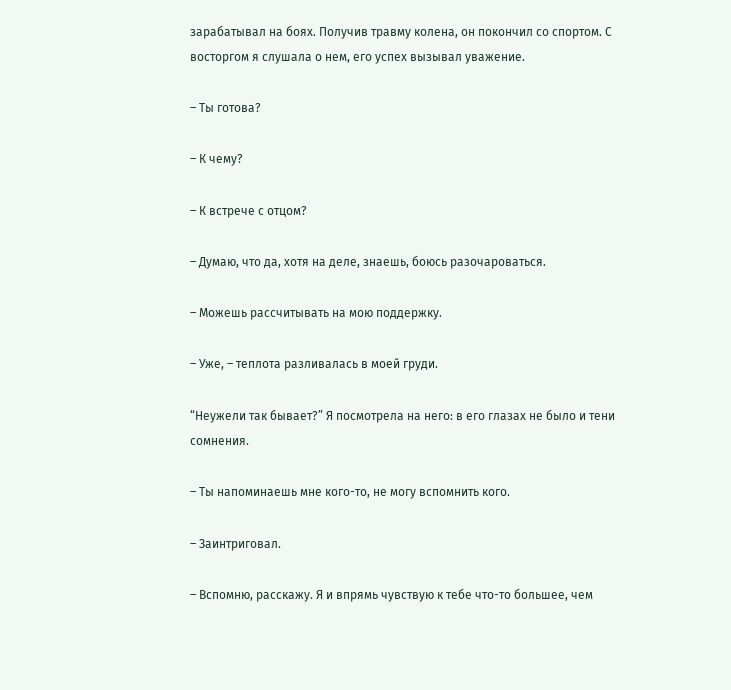зарабатывал на боях. Получив травму колена, он покончил со спортом. С восторгом я слушала о нем, его успех вызывал уважение.

– Ты готова?

– К чему?

– К встрече с отцом?

– Думаю, что да, хотя на деле, знаешь, боюсь разочароваться.

– Можешь рассчитывать на мою поддержку.

– Уже, – теплота разливалась в моей груди.

“Неужели так бывает?” Я посмотрела на него: в его глазах не было и тени сомнения.

– Ты напоминаешь мне кого-то, не могу вспомнить кого.

– Заинтриговал.

– Вспомню, расскажу. Я и впрямь чувствую к тебе что-то большее, чем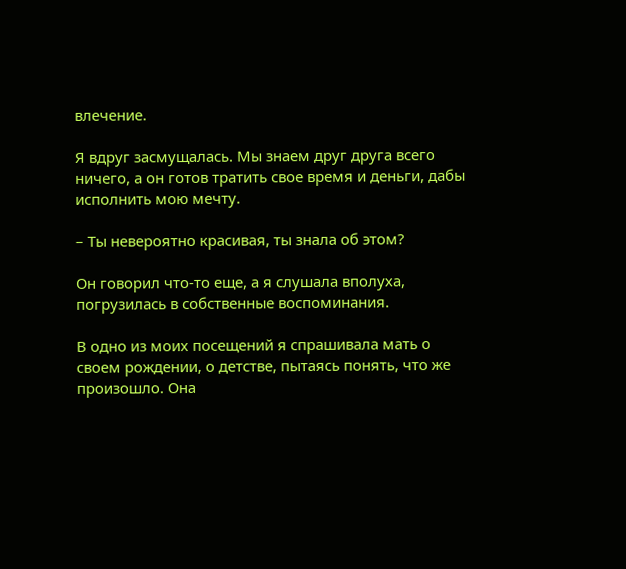влечение.

Я вдруг засмущалась. Мы знаем друг друга всего ничего, а он готов тратить свое время и деньги, дабы исполнить мою мечту.

– Ты невероятно красивая, ты знала об этом?

Он говорил что-то еще, а я слушала вполуха, погрузилась в собственные воспоминания.

В одно из моих посещений я спрашивала мать о своем рождении, о детстве, пытаясь понять, что же произошло. Она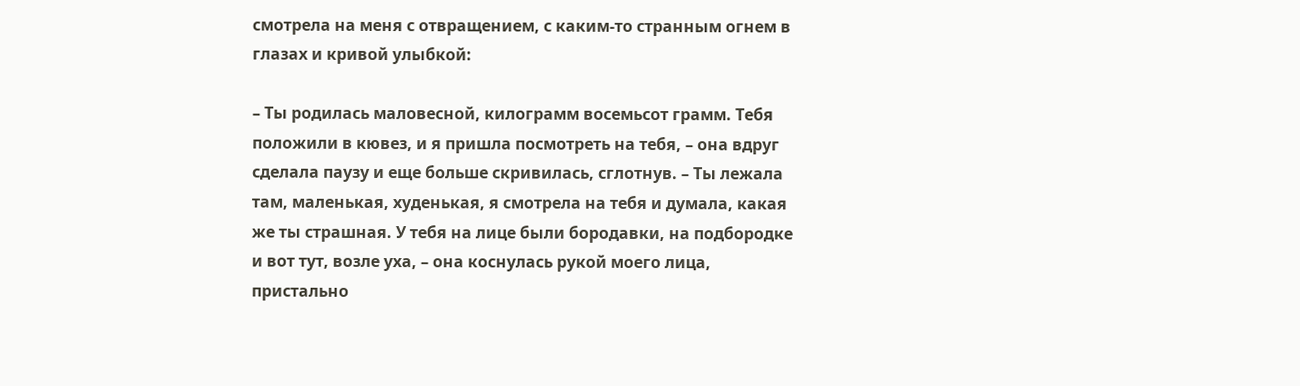смотрела на меня с отвращением, с каким-то странным огнем в глазах и кривой улыбкой:

– Ты родилась маловесной, килограмм восемьсот грамм. Тебя положили в кювез, и я пришла посмотреть на тебя, – она вдруг сделала паузу и еще больше скривилась, сглотнув. – Ты лежала там, маленькая, худенькая, я смотрела на тебя и думала, какая же ты страшная. У тебя на лице были бородавки, на подбородке и вот тут, возле уха, – она коснулась рукой моего лица, пристально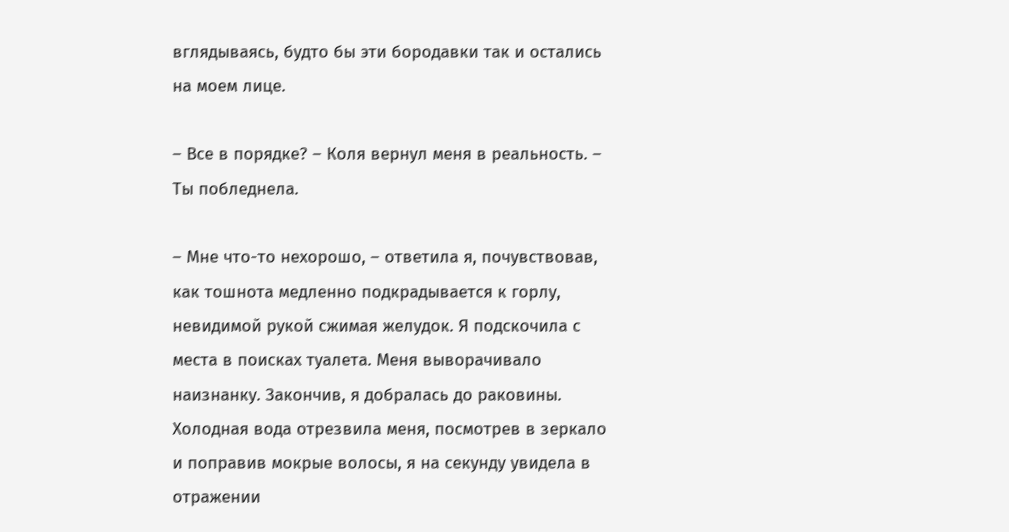вглядываясь, будто бы эти бородавки так и остались на моем лице.

– Все в порядке? – Коля вернул меня в реальность. – Ты побледнела.

– Мне что-то нехорошо, – ответила я, почувствовав, как тошнота медленно подкрадывается к горлу, невидимой рукой сжимая желудок. Я подскочила с места в поисках туалета. Меня выворачивало наизнанку. Закончив, я добралась до раковины. Холодная вода отрезвила меня, посмотрев в зеркало и поправив мокрые волосы, я на секунду увидела в отражении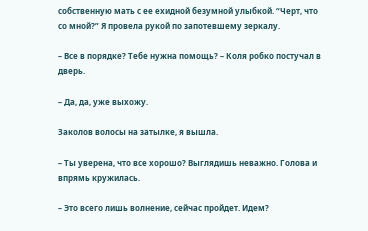собственную мать с ее ехидной безумной улыбкой. “Черт, что со мной?” Я провела рукой по запотевшему зеркалу.

– Все в порядке? Тебе нужна помощь? – Коля робко постучал в дверь.

– Да, да, уже выхожу.

Заколов волосы на затылке, я вышла.

– Ты уверена, что все хорошо? Выглядишь неважно. Голова и впрямь кружилась.

– Это всего лишь волнение, сейчас пройдет. Идем?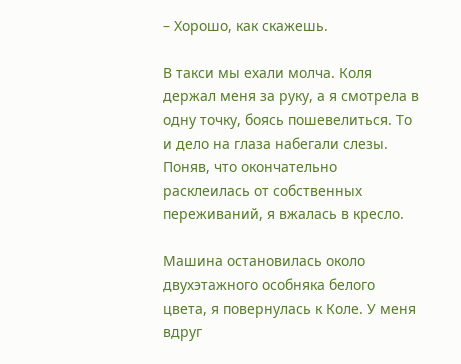– Хорошо, как скажешь.

В такси мы ехали молча. Коля держал меня за руку, а я смотрела в одну точку, боясь пошевелиться. То и дело на глаза набегали слезы. Поняв, что окончательно расклеилась от собственных переживаний, я вжалась в кресло.

Машина остановилась около двухэтажного особняка белого цвета, я повернулась к Коле. У меня вдруг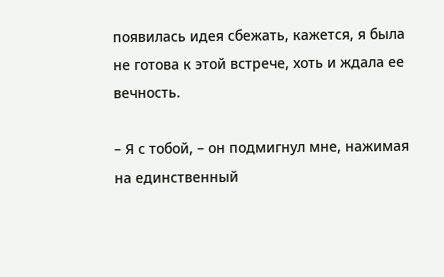появилась идея сбежать, кажется, я была не готова к этой встрече, хоть и ждала ее вечность.

– Я с тобой, – он подмигнул мне, нажимая на единственный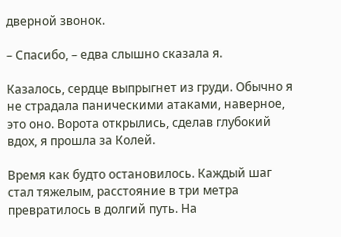дверной звонок.

– Спасибо, – едва слышно сказала я.

Казалось, сердце выпрыгнет из груди. Обычно я не страдала паническими атаками, наверное, это оно. Ворота открылись, сделав глубокий вдох, я прошла за Колей.

Время как будто остановилось. Каждый шаг стал тяжелым, расстояние в три метра превратилось в долгий путь. На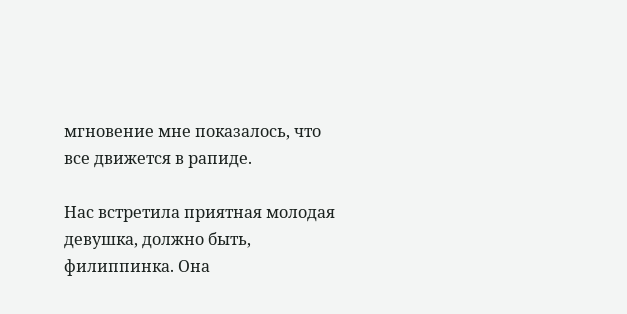мгновение мне показалось, что все движется в рапиде.

Нас встретила приятная молодая девушка, должно быть, филиппинка. Она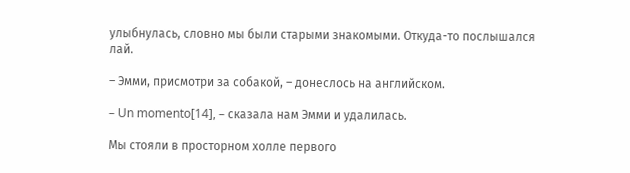улыбнулась, словно мы были старыми знакомыми. Откуда-то послышался лай.

– Эмми, присмотри за собакой, – донеслось на английском.

– Un momento[14], – сказала нам Эмми и удалилась.

Мы стояли в просторном холле первого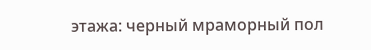этажа: черный мраморный пол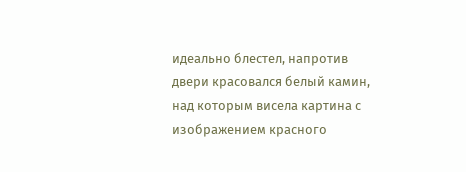идеально блестел, напротив двери красовался белый камин, над которым висела картина с изображением красного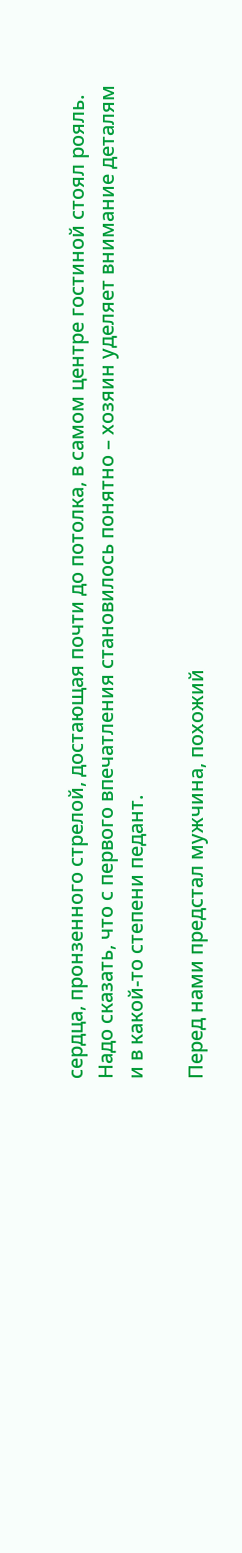сердца, пронзенного стрелой, достающая почти до потолка, в самом центре гостиной стоял рояль. Надо сказать, что с первого впечатления становилось понятно – хозяин уделяет внимание деталям и в какой-то степени педант.

Перед нами предстал мужчина, похожий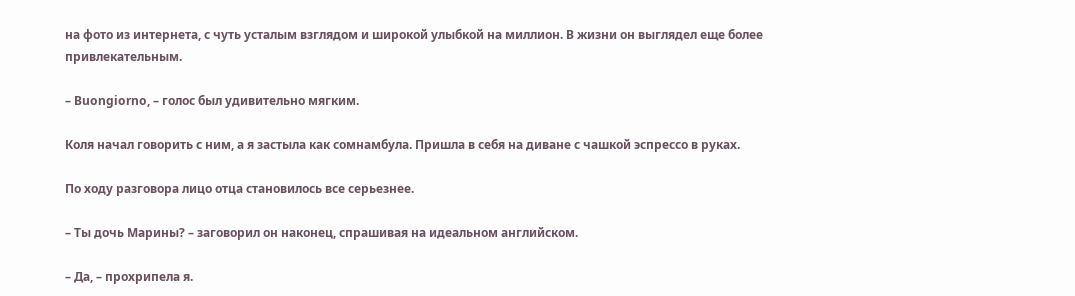на фото из интернета, с чуть усталым взглядом и широкой улыбкой на миллион. В жизни он выглядел еще более привлекательным.

– Buongiorno, – голос был удивительно мягким.

Коля начал говорить с ним, а я застыла как сомнамбула. Пришла в себя на диване с чашкой эспрессо в руках.

По ходу разговора лицо отца становилось все серьезнее.

– Ты дочь Марины? – заговорил он наконец, спрашивая на идеальном английском.

– Да, – прохрипела я.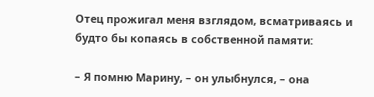Отец прожигал меня взглядом, всматриваясь и будто бы копаясь в собственной памяти:

– Я помню Марину, – он улыбнулся, – она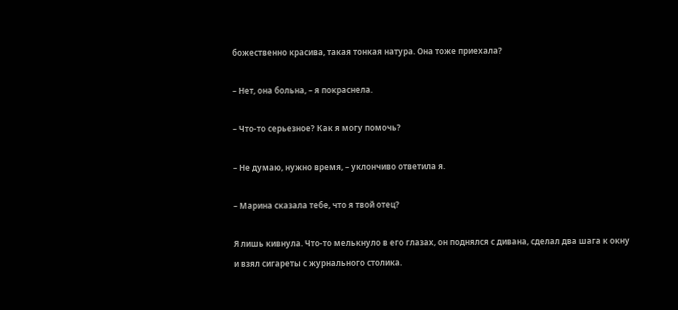божественно красива, такая тонкая натура. Она тоже приехала?

– Нет, она больна, – я покраснела.

– Что-то серьезное? Как я могу помочь?

– Не думаю, нужно время, – уклончиво ответила я.

– Марина сказала тебе, что я твой отец?

Я лишь кивнула. Что-то мелькнуло в его глазах, он поднялся с дивана, сделал два шага к окну и взял сигареты с журнального столика.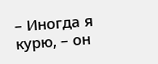– Иногда я курю, – он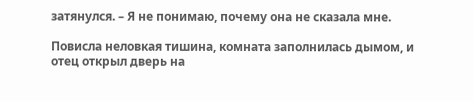затянулся. – Я не понимаю, почему она не сказала мне.

Повисла неловкая тишина, комната заполнилась дымом, и отец открыл дверь на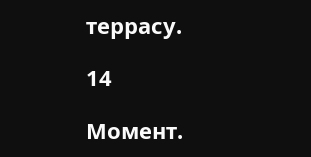террасу.

14

Момент.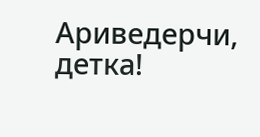Ариведерчи, детка!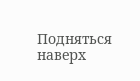Подняться наверх